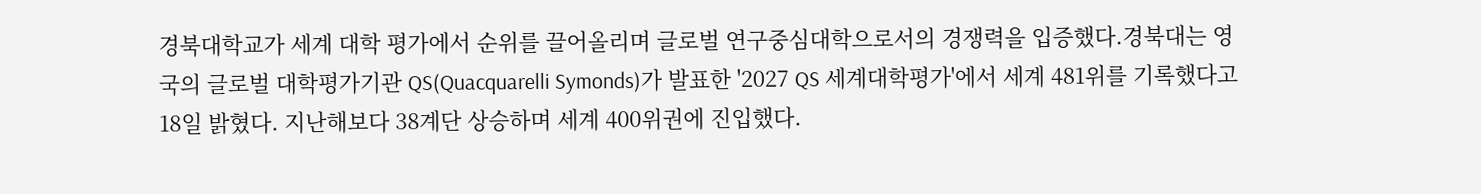경북대학교가 세계 대학 평가에서 순위를 끌어올리며 글로벌 연구중심대학으로서의 경쟁력을 입증했다.경북대는 영국의 글로벌 대학평가기관 QS(Quacquarelli Symonds)가 발표한 '2027 QS 세계대학평가'에서 세계 481위를 기록했다고 18일 밝혔다. 지난해보다 38계단 상승하며 세계 400위권에 진입했다.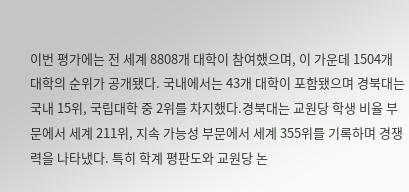이번 평가에는 전 세계 8808개 대학이 참여했으며, 이 가운데 1504개 대학의 순위가 공개됐다. 국내에서는 43개 대학이 포함됐으며 경북대는 국내 15위, 국립대학 중 2위를 차지했다.경북대는 교원당 학생 비율 부문에서 세계 211위, 지속 가능성 부문에서 세계 355위를 기록하며 경쟁력을 나타냈다. 특히 학계 평판도와 교원당 논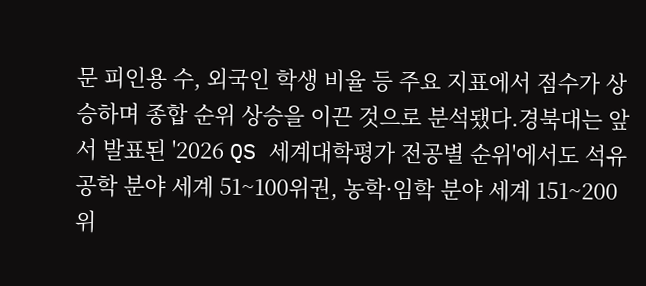문 피인용 수, 외국인 학생 비율 등 주요 지표에서 점수가 상승하며 종합 순위 상승을 이끈 것으로 분석됐다.경북대는 앞서 발표된 '2026 QS 세계대학평가 전공별 순위'에서도 석유공학 분야 세계 51~100위권, 농학·임학 분야 세계 151~200위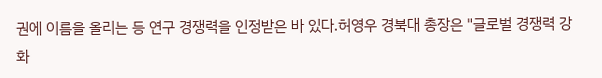권에 이름을 올리는 등 연구 경쟁력을 인정받은 바 있다.허영우 경북대 총장은 "글로벌 경쟁력 강화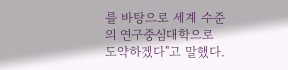를 바탕으로 세계 수준의 연구중심대학으로 도약하겠다"고 말했다.